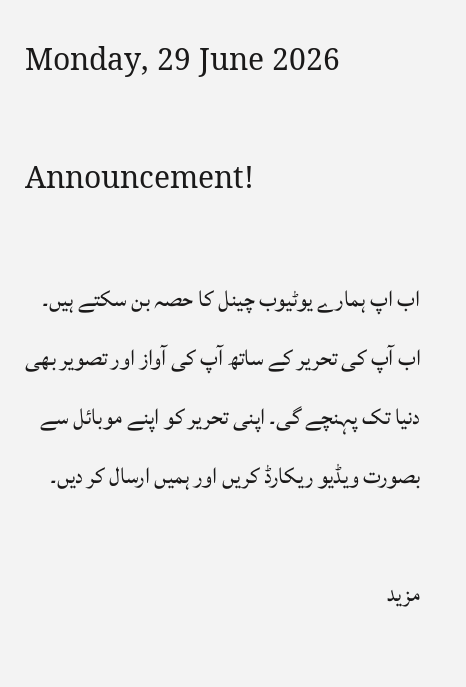Monday, 29 June 2026

Announcement!

اب اپ ہمارے یوٹیوب چینل کا حصہ بن سکتے ہیں۔ اب آپ کی تحریر کے ساتھ آپ کی آواز اور تصویر بھی دنیا تک پہنچے گی۔ اپنی تحریر کو اپنے موبائل سے بصورت ویڈیو ریکارڈ کریں اور ہمیں ارسال کر دیں۔

مزید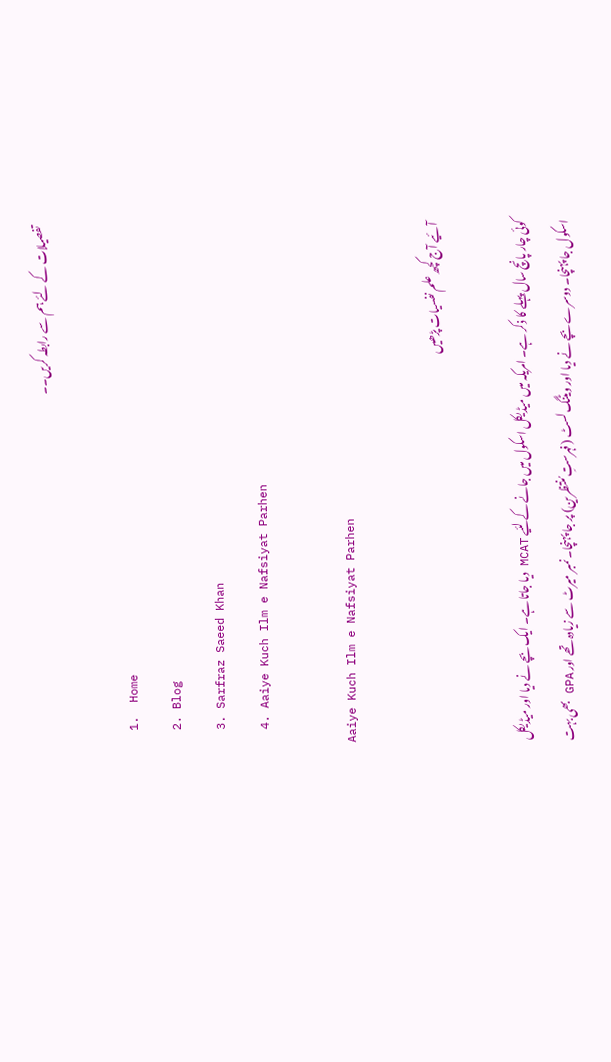تفصیلات کے لئے ہم سے رابطہ کریں۔۔

  1.  Home
  2. Blog
  3. Sarfraz Saeed Khan
  4. Aaiye Kuch Ilm e Nafsiyat Parhen

Aaiye Kuch Ilm e Nafsiyat Parhen

آئیے آج کچھ علم نفسیات پڑھیں

کوئی چار پانچ سال پہلے کا ذکر ہے۔ امریکہ میں میڈیکل اسکول میں جانے کے لئیے MCAT دیا جاتا ہے۔ ایک بچے نے دیا اور میڈیکل اسکول جا پہنچا۔ دوسرے بچے نے دیا اور ویٹنگ لسٹ (فہرستِ مُنتظرین) پر جا پہنچا۔ نمبر میرٹ سے زیادہ تھے اور GPA بھی بہت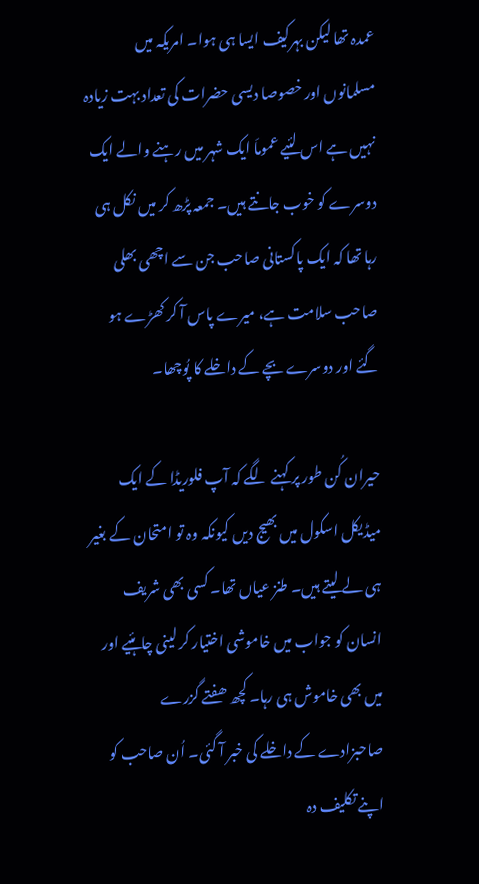عمدہ تھا لیکن بہرکیف ایسا ہی ہوا۔ امریکہ میں مسلمانوں اور خصوصا دیسی حضرات کی تعداد بہت زیادہ نہیں ہے اس لئیے عموماَ ایک شہر میں رہنے والے ایک دوسرے کو خوب جانتے ہیں۔ جمعہ پڑھ کر میں نکل ہی رہا تھا کہ ایک پاکستانی صاحب جن سے اچھی بھلی صاحب سلامت ہے، میرے پاس آ کر کھڑے ہو گئے اور دوسرے بچے کے داخلے کا پُوچھا۔

حیران کُن طور پر کہنے لگے کہ آپ فلوریڈا کے ایک میڈیکل اسکول میں بھیج دیں کیونکہ وہ تو امتحان کے بغیر ہی لے لیتے ہیں۔ طنز عیاں تھا۔ کسی بھی شریف انسان کو جواب میں خاموشی اختیار کر لینی چاہئیے اور میں بھی خاموش ہی رہا۔ کچھ ھفتے گزرے صاحبزادے کے داخلے کی خبر آ گئی۔ اُن صاحب کو اپنے تکلیف دہ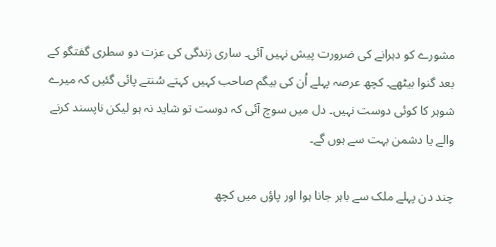مشورے کو دہرانے کی ضرورت پیش نہیں آئی۔ ساری زندگی کی عزت دو سطری گفتگو کے بعد گنوا بیٹھے۔ کچھ عرصہ پہلے اُن کی بیگم صاحب کہیں کہتے سُنتے پائی گئیں کہ میرے شوہر کا کوئی دوست نہیں۔ دل میں سوچ آئی کہ دوست تو شاید نہ ہو لیکن ناپسند کرنے والے یا دشمن بہت سے ہوں گے۔

چند دن پہلے ملک سے باہر جانا ہوا اور پاؤں میں کچھ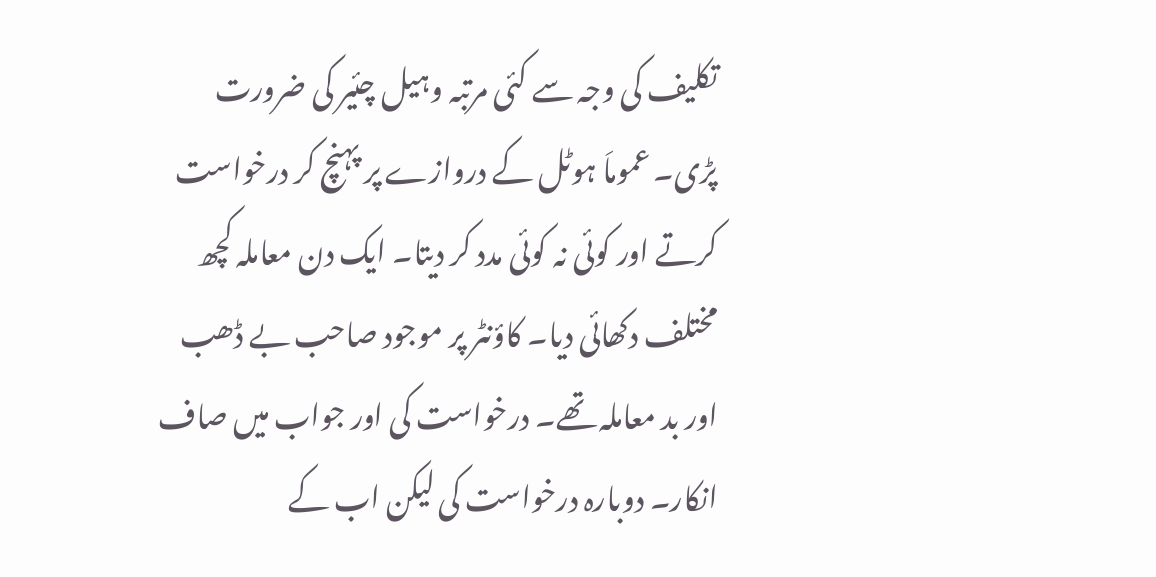تکلیف کی وجہ سے کئی مرتبہ وہیل چئیر کی ضرورت پڑی۔ عموماَ ہوٹل کے دروازے پر پہنچ کر درخواست کرتے اور کوئی نہ کوئی مدد کر دیتا۔ ایک دن معاملہ کچھ مختلف دکھائی دیا۔ کاؤنٹر پر موجود صاحب بے ڈھب اور بد معاملہ تھے۔ درخواست کی اور جواب میں صاف انکار۔ دوبارہ درخواست کی لیکن اب کے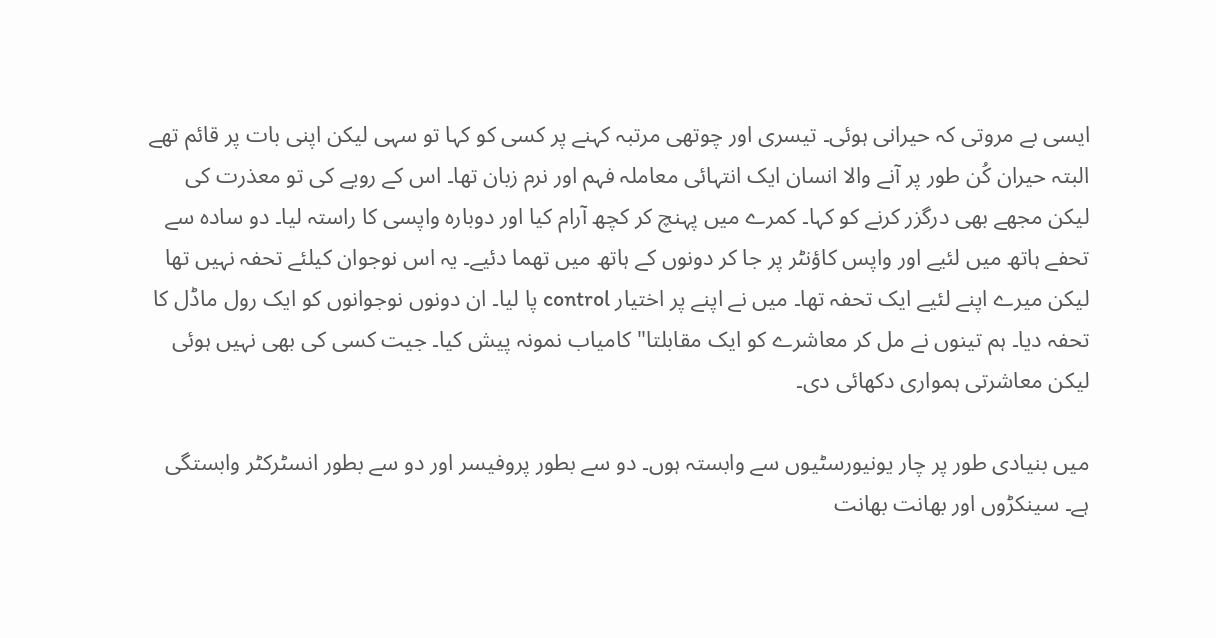ایسی بے مروتی کہ حیرانی ہوئی۔ تیسری اور چوتھی مرتبہ کہنے پر کسی کو کہا تو سہی لیکن اپنی بات پر قائم تھے البتہ حیران کُن طور پر آنے والا انسان ایک انتہائی معاملہ فہم اور نرم زبان تھا۔ اس کے رویے کی تو معذرت کی لیکن مجھے بھی درگزر کرنے کو کہا۔ کمرے میں پہنچ کر کچھ آرام کیا اور دوبارہ واپسی کا راستہ لیا۔ دو سادہ سے تحفے ہاتھ میں لئیے اور واپس کاؤنٹر پر جا کر دونوں کے ہاتھ میں تھما دئیے۔ یہ اس نوجوان کیلئے تحفہ نہیں تھا لیکن میرے اپنے لئیے ایک تحفہ تھا۔ میں نے اپنے پر اختیار control پا لیا۔ ان دونوں نوجوانوں کو ایک رول ماڈل کا تحفہ دیا۔ ہم تینوں نے مل کر معاشرے کو ایک مقابلتا" کامیاب نمونہ پیش کیا۔ جیت کسی کی بھی نہیں ہوئی لیکن معاشرتی ہمواری دکھائی دی۔

میں بنیادی طور پر چار یونیورسٹیوں سے وابستہ ہوں۔ دو سے بطور پروفیسر اور دو سے بطور انسٹرکٹر وابستگی ہے۔ سینکڑوں اور بھانت بھانت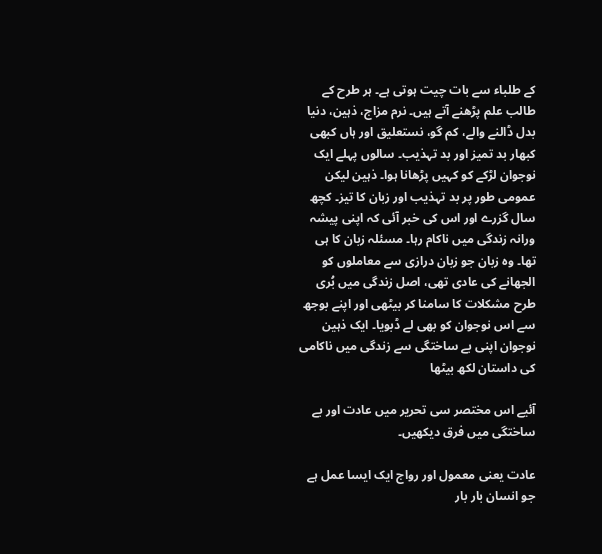کے طلباء سے بات چیت ہوتی ہے۔ ہر طرح کے طالب علم پڑھنے آتے ہیں۔ نرم مزاج، ذہین، دنیا بدل ڈالنے والے، کم گو، نستعلیق اور ہاں کبھی کبھار بد تمیز اور بد تہذیب۔ سالوں پہلے ایک نوجوان لڑکے کو کہیں پڑھانا ہوا۔ ذہین لیکن عمومی طور پر بد تہذیب اور زبان کا تیز۔ کچھ سال گزرے اور اس کی خبر آئی کہ اپنی پیشہ ورانہ زندگی میں ناکام رہا۔ مسئلہ زبان کا ہی تھا۔ وہ زبان جو زبان درازی سے معاملوں کو الجھانے کی عادی تھی، اصل زندگی میں بُری طرح مشکلات کا سامنا کر بیٹھی اور اپنے بوجھ سے اس نوجوان کو بھی لے ڈبویا۔ ایک ذہین نوجوان اپنی بے ساختگی سے زندگی میں ناکامی کی داستان لکھ بیٹھا

آئیے اس مختصر سی تحریر میں عادت اور بے ساختگی میں فرق دیکھیں۔

عادت یعنی معمول اور رواج ایک ایسا عمل ہے جو انسان بار بار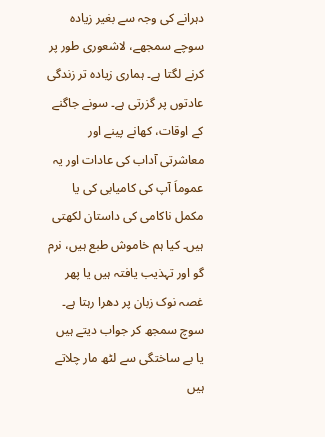دہرانے کی وجہ سے بغیر زیادہ سوچے سمجھے، لاشعوری طور پر کرنے لگتا ہے۔ ہماری زیادہ تر زندگی عادتوں پر گزرتی ہے۔ سونے جاگنے کے اوقات، کھانے پینے اور معاشرتی آداب کی عادات اور یہ عموماَ آپ کی کامیابی کی یا مکمل ناکامی کی داستان لکھتی ہیں۔ کیا ہم خاموش طبع ہیں، نرم گو اور تہذیب یافتہ ہیں یا پھر غصہ نوک زبان پر دھرا رہتا ہے۔ سوچ سمجھ کر جواب دیتے ہیں یا بے ساختگی سے لٹھ مار چلاتے ہیں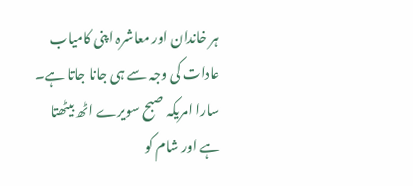ہر خاندان اور معاشرہ اپنی کامیاب عادات کی وجہ سے ہی جانا جاتا ہے۔ سارا امریکہ صبح سویرے اٹھ بیٹھتا ہے اور شام کو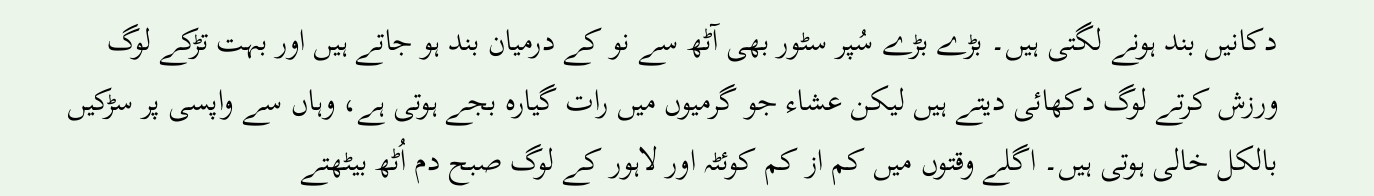دکانیں بند ہونے لگتی ہیں۔ بڑے بڑے سُپر سٹور بھی آٹھ سے نو کے درمیان بند ہو جاتے ہیں اور بہت تڑکے لوگ ورزش کرتے لوگ دکھائی دیتے ہیں لیکن عشاء جو گرمیوں میں رات گیارہ بجے ہوتی ہے، وہاں سے واپسی پر سڑکیں بالکل خالی ہوتی ہیں۔ اگلے وقتوں میں کم از کم کوئٹہ اور لاہور کے لوگ صبح دم اُٹھ بیٹھتے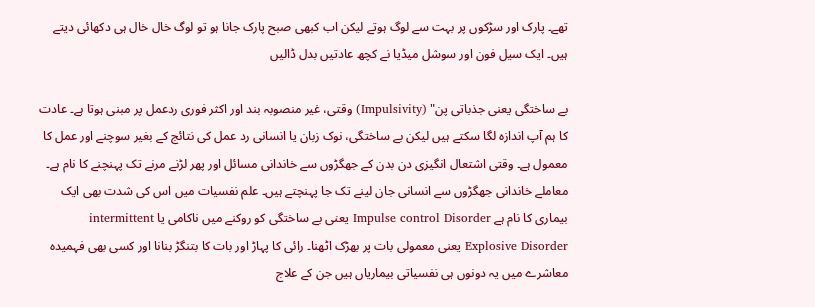تھے۔ پارک اور سڑکوں پر بہت سے لوگ ہوتے لیکن اب کبھی صبح پارک جانا ہو تو لوگ خال خال ہی دکھائی دیتے ہیں۔ ایک سیل فون اور سوشل میڈیا نے کچھ عادتیں بدل ڈالیں

بے ساختگی یعنی جذباتی پن" (Impulsivity) وقتی، غیر منصوبہ بند اور اکثر فوری ردعمل پر مبنی ہوتا ہے۔ عادت کا ہم آپ اندازہ لگا سکتے ہیں لیکن بے ساختگی، نوک زبان یا انسانی رد عمل کی نتائج کے بغیر سوچنے اور عمل کا معمول ہے۔ وقتی اشتعال انگیزی دن بدن کے جھگڑوں سے خاندانی مسائل اور پھر لڑنے مرنے تک پہنچنے کا نام ہے۔ معاملے خاندانی جھگڑوں سے انسانی جان لینے تک جا پہنچتے ہیں۔ علم نفسیات میں اس کی شدت بھی ایک بیماری کا نام ہے Impulse control Disorder یعنی بے ساختگی کو روکنے میں ناکامی یا intermittent Explosive Disorder یعنی معمولی بات پر بھڑک اٹھنا۔ رائی کا پہاڑ اور بات کا بتنگڑ بنانا اور کسی بھی فہمیدہ معاشرے میں یہ دونوں ہی نفسیاتی بیماریاں ہیں جن کے علاج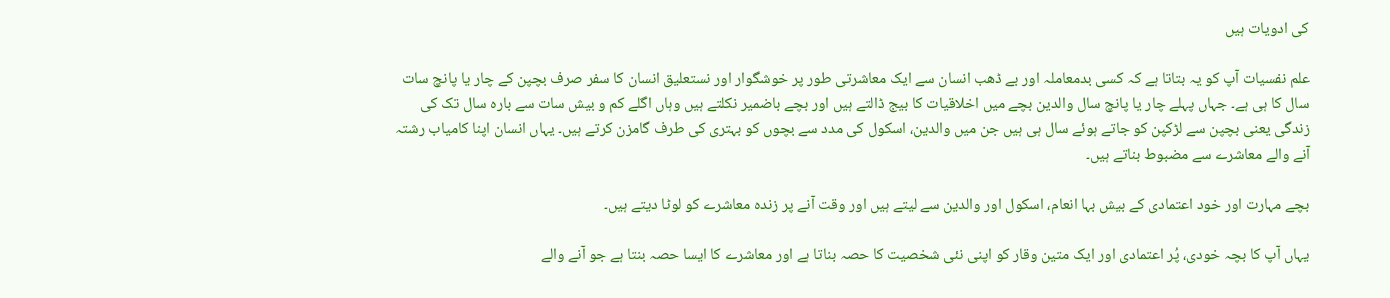کی ادویات ہیں

علم نفسیات آپ کو یہ بتاتا ہے کہ کسی بدمعاملہ اور بے ڈھب انسان سے ایک معاشرتی طور پر خوشگوار اور نستعلیق انسان کا سفر صرف بچپن کے چار یا پانچ سات سال کا ہی ہے۔ جہاں پہلے چار یا پانچ سال والدین بچے میں اخلاقیات کا بیج ڈالتے ہیں اور بچے باضمیر نکلتے ہیں وہاں اگلے کم و بیش سات سے بارہ سال تک کی زندگی یعنی بچپن سے لڑکپن کو جاتے ہوئے سال ہی ہیں جن میں والدین، اسکول کی مدد سے بچوں کو بہتری کی طرف گامزن کرتے ہیں۔ یہاں انسان اپنا کامیاب رشتہ آنے والے معاشرے سے مضبوط بناتے ہیں۔

بچے مہارت اور خود اعتمادی کے بیش بہا انعام، اسکول اور والدین سے لیتے ہیں اور وقت آنے پر زندہ معاشرے کو لوٹا دیتے ہیں۔

یہاں آپ کا بچہ خودی، پُر اعتمادی اور ایک متین وقار کو اپنی نئی شخصیت کا حصہ بناتا ہے اور معاشرے کا ایسا حصہ بنتا ہے جو آنے والے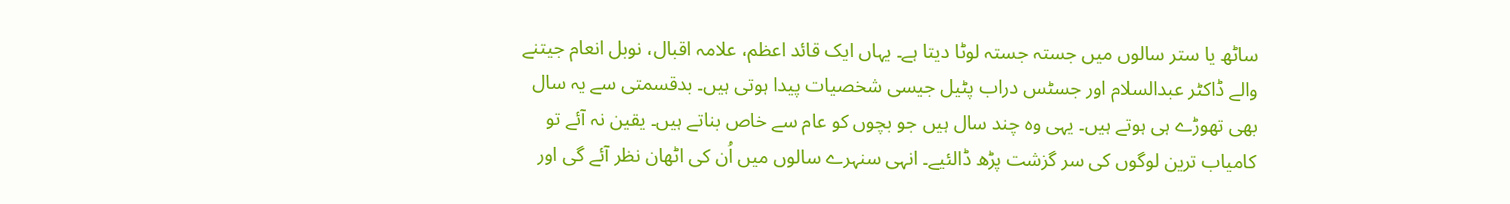ساٹھ یا ستر سالوں میں جستہ جستہ لوٹا دیتا ہے۔ یہاں ایک قائد اعظم، علامہ اقبال، نوبل انعام جیتنے والے ڈاکٹر عبدالسلام اور جسٹس دراب پٹیل جیسی شخصیات پیدا ہوتی ہیں۔ بدقسمتی سے یہ سال بھی تھوڑے ہی ہوتے ہیں۔ یہی وہ چند سال ہیں جو بچوں کو عام سے خاص بناتے ہیں۔ یقین نہ آئے تو کامیاب ترین لوگوں کی سر گزشت پڑھ ڈالئیے۔ انہی سنہرے سالوں میں اُن کی اٹھان نظر آئے گی اور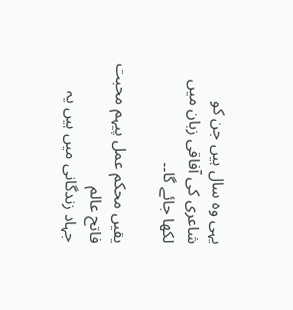یہی وہ سال ہیں جن کو شاعری کی آفاقی زبان میں لکھا جائے گا۔۔

یقیں محکم عمل پیہم محبت فاتح عالم
جہاد زندگانی میں ہیں یہ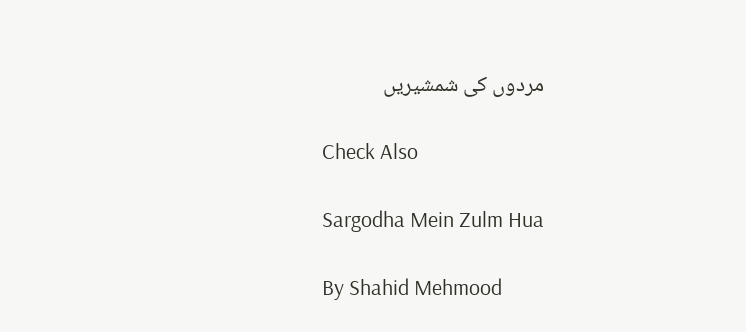مردوں کی شمشیریں

Check Also

Sargodha Mein Zulm Hua

By Shahid Mehmood